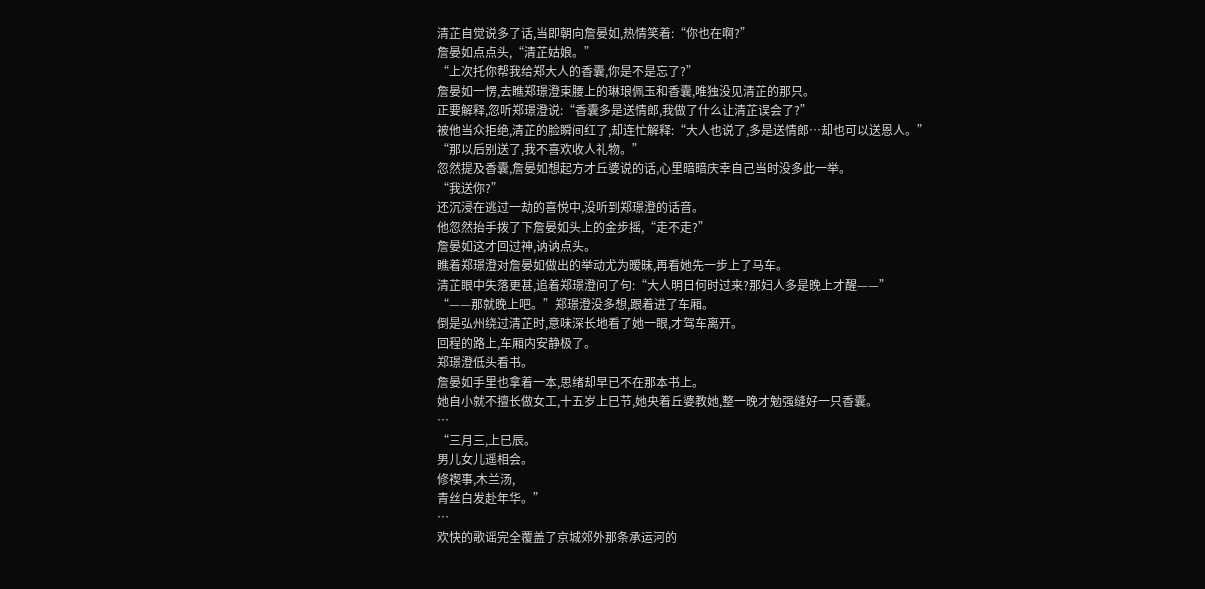清芷自觉说多了话,当即朝向詹晏如,热情笑着:“你也在啊?”
詹晏如点点头,“清芷姑娘。”
“上次托你帮我给郑大人的香囊,你是不是忘了?”
詹晏如一愣,去瞧郑璟澄束腰上的琳琅佩玉和香囊,唯独没见清芷的那只。
正要解释,忽听郑璟澄说:“香囊多是送情郎,我做了什么让清芷误会了?”
被他当众拒绝,清芷的脸瞬间红了,却连忙解释:“大人也说了,多是送情郎…却也可以送恩人。”
“那以后别送了,我不喜欢收人礼物。”
忽然提及香囊,詹晏如想起方才丘婆说的话,心里暗暗庆幸自己当时没多此一举。
“我送你?”
还沉浸在逃过一劫的喜悦中,没听到郑璟澄的话音。
他忽然抬手拨了下詹晏如头上的金步摇,“走不走?”
詹晏如这才回过神,讷讷点头。
瞧着郑璟澄对詹晏如做出的举动尤为暧昧,再看她先一步上了马车。
清芷眼中失落更甚,追着郑璟澄问了句:“大人明日何时过来?那妇人多是晚上才醒——”
“——那就晚上吧。”郑璟澄没多想,跟着进了车厢。
倒是弘州绕过清芷时,意味深长地看了她一眼,才驾车离开。
回程的路上,车厢内安静极了。
郑璟澄低头看书。
詹晏如手里也拿着一本,思绪却早已不在那本书上。
她自小就不擅长做女工,十五岁上巳节,她央着丘婆教她,整一晚才勉强缝好一只香囊。
…
“三月三,上巳辰。
男儿女儿遥相会。
修禊事,木兰汤,
青丝白发赴年华。”
…
欢快的歌谣完全覆盖了京城郊外那条承运河的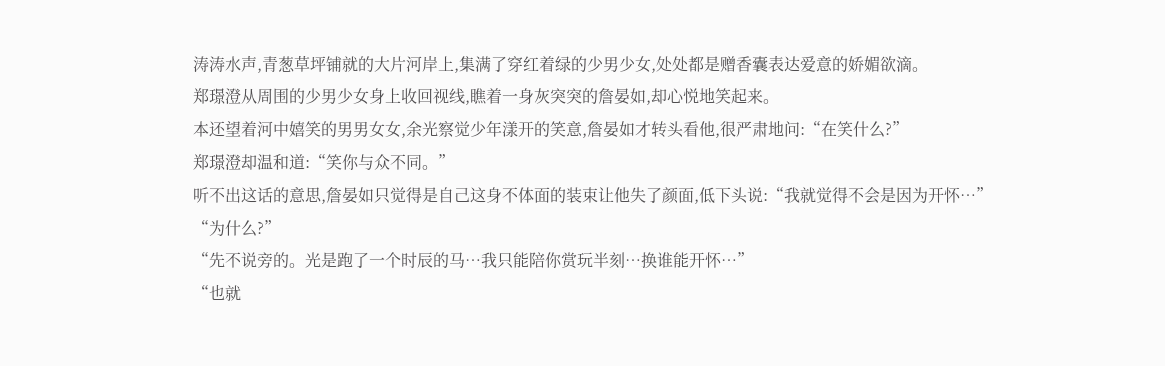涛涛水声,青葱草坪铺就的大片河岸上,集满了穿红着绿的少男少女,处处都是赠香囊表达爱意的娇媚欲滴。
郑璟澄从周围的少男少女身上收回视线,瞧着一身灰突突的詹晏如,却心悦地笑起来。
本还望着河中嬉笑的男男女女,余光察觉少年漾开的笑意,詹晏如才转头看他,很严肃地问:“在笑什么?”
郑璟澄却温和道:“笑你与众不同。”
听不出这话的意思,詹晏如只觉得是自己这身不体面的装束让他失了颜面,低下头说:“我就觉得不会是因为开怀…”
“为什么?”
“先不说旁的。光是跑了一个时辰的马…我只能陪你赏玩半刻…换谁能开怀…”
“也就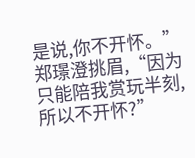是说,你不开怀。”郑璟澄挑眉,“因为只能陪我赏玩半刻,所以不开怀?”